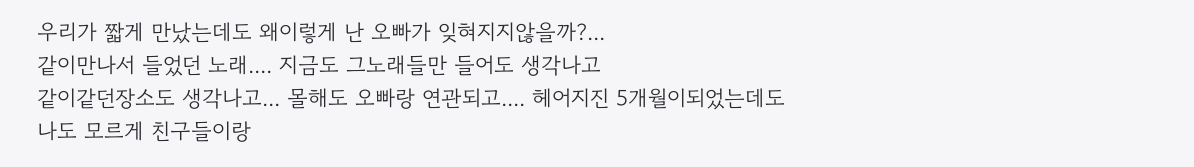우리가 짧게 만났는데도 왜이렇게 난 오빠가 잊혀지지않을까?...
같이만나서 들었던 노래.... 지금도 그노래들만 들어도 생각나고
같이같던장소도 생각나고... 몰해도 오빠랑 연관되고.... 헤어지진 5개월이되었는데도
나도 모르게 친구들이랑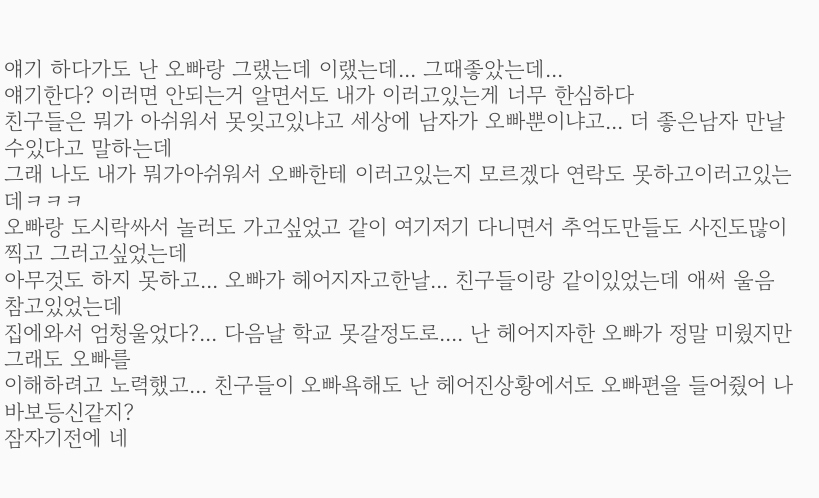얘기 하다가도 난 오빠랑 그랬는데 이랬는데... 그때좋았는데...
얘기한다? 이러면 안되는거 알면서도 내가 이러고있는게 너무 한심하다
친구들은 뭐가 아쉬워서 못잊고있냐고 세상에 남자가 오빠뿐이냐고... 더 좋은남자 만날수있다고 말하는데
그래 나도 내가 뭐가아쉬워서 오빠한테 이러고있는지 모르겠다 연락도 못하고이러고있는데ㅋㅋㅋ
오빠랑 도시락싸서 놀러도 가고싶었고 같이 여기저기 다니면서 추억도만들도 사진도많이찍고 그러고싶었는데
아무것도 하지 못하고... 오빠가 헤어지자고한날... 친구들이랑 같이있었는데 애써 울음 참고있었는데
집에와서 엄청울었다?... 다음날 학교 못갈정도로.... 난 헤어지자한 오빠가 정말 미웠지만 그래도 오빠를
이해하려고 노력했고... 친구들이 오빠욕해도 난 헤어진상황에서도 오빠편을 들어줬어 나 바보등신같지?
잠자기전에 네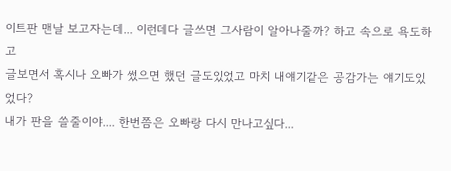이트판 맨날 보고자는데... 이런데다 글쓰면 그사람이 알아나줄까? 하고 속으로 욕도하고
글보면서 혹시나 오빠가 썼으면 했던 글도있었고 마치 내얘기같은 공감가는 얘기도있었다?
내가 판을 쓸줄이야.... 한번쯤은 오빠랑 다시 만나고싶다...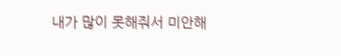내가 많이 못해줘서 미안해